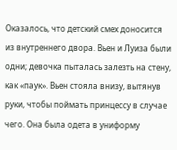Оказалось, что детский смех доносится из внутреннего двора. Вьен и Луиза были одни; девочка пыталась залезть на стену, как «паук». Вьен стояла внизу, вытянув руки, чтобы поймать принцессу в случае чего. Она была одета в униформу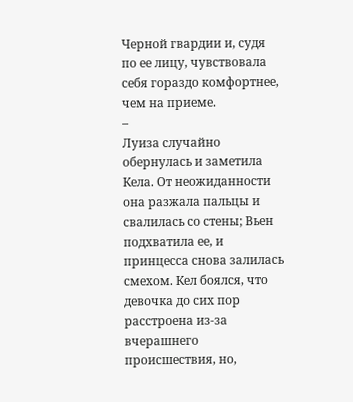Черной гвардии и, судя по ее лицу, чувствовала себя гораздо комфортнее, чем на приеме.
–
Луиза случайно обернулась и заметила Кела. От неожиданности она разжала пальцы и свалилась со стены; Вьен подхватила ее, и принцесса снова залилась смехом. Кел боялся, что девочка до сих пор расстроена из-за вчерашнего происшествия, но,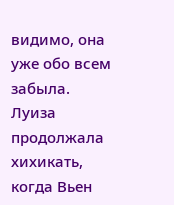видимо, она уже обо всем забыла. Луиза продолжала хихикать, когда Вьен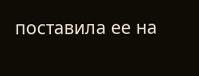поставила ее на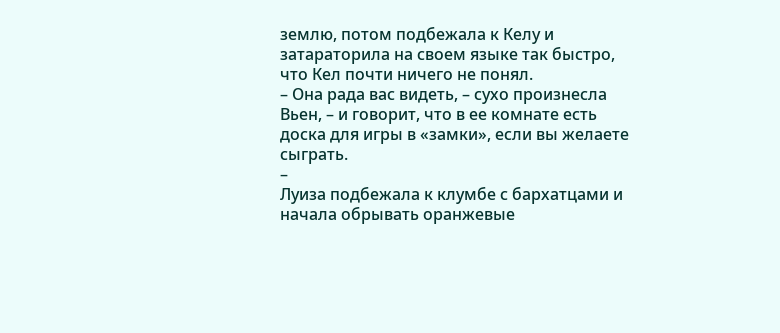землю, потом подбежала к Келу и затараторила на своем языке так быстро, что Кел почти ничего не понял.
– Она рада вас видеть, – сухо произнесла Вьен, – и говорит, что в ее комнате есть доска для игры в «замки», если вы желаете сыграть.
–
Луиза подбежала к клумбе с бархатцами и начала обрывать оранжевые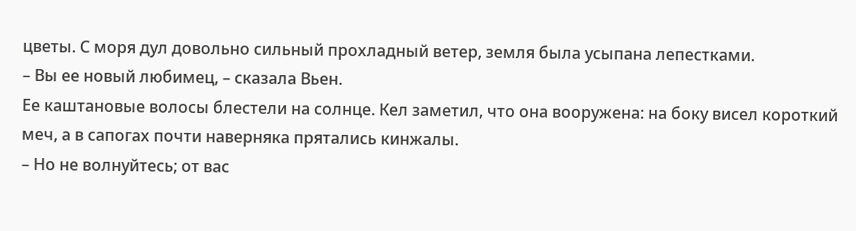цветы. С моря дул довольно сильный прохладный ветер, земля была усыпана лепестками.
– Вы ее новый любимец, – сказала Вьен.
Ее каштановые волосы блестели на солнце. Кел заметил, что она вооружена: на боку висел короткий меч, а в сапогах почти наверняка прятались кинжалы.
– Но не волнуйтесь; от вас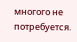многого не потребуется.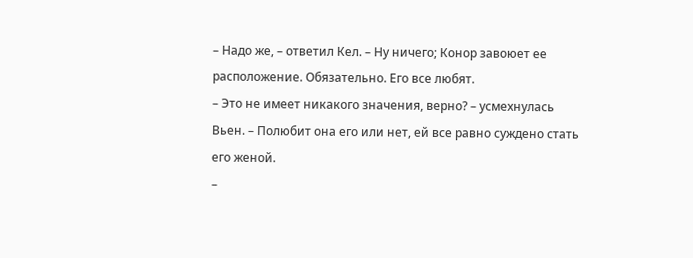– Надо же, – ответил Кел. – Ну ничего; Конор завоюет ее расположение. Обязательно. Его все любят.
– Это не имеет никакого значения, верно? – усмехнулась Вьен. – Полюбит она его или нет, ей все равно суждено стать его женой.
–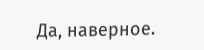Да, наверное.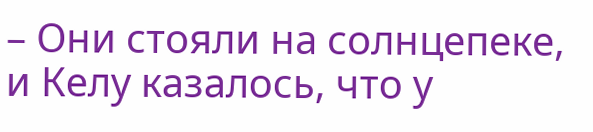– Они стояли на солнцепеке, и Келу казалось, что у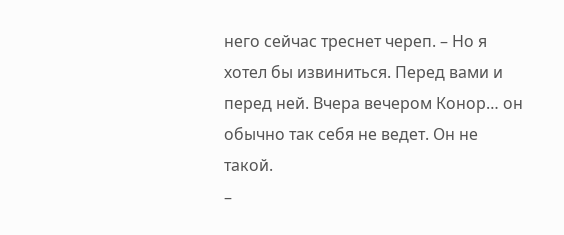него сейчас треснет череп. – Но я хотел бы извиниться. Перед вами и перед ней. Вчера вечером Конор… он обычно так себя не ведет. Он не такой.
–